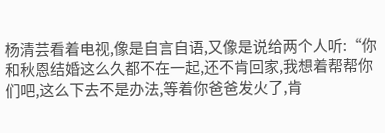杨清芸看着电视,像是自言自语,又像是说给两个人听:“你和秋恩结婚这么久都不在一起,还不肯回家,我想着帮帮你们吧,这么下去不是办法,等着你爸爸发火了,肯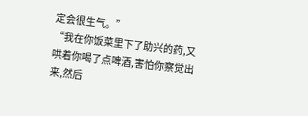定会很生气。”
“我在你饭菜里下了助兴的药,又哄着你喝了点啤酒,害怕你察觉出来,然后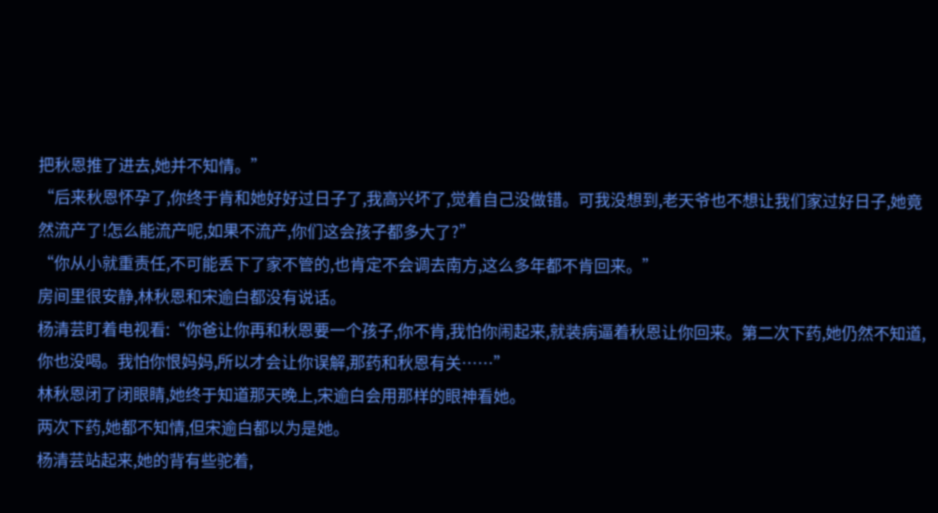把秋恩推了进去,她并不知情。”
“后来秋恩怀孕了,你终于肯和她好好过日子了,我高兴坏了,觉着自己没做错。可我没想到,老天爷也不想让我们家过好日子,她竟然流产了!怎么能流产呢,如果不流产,你们这会孩子都多大了?”
“你从小就重责任,不可能丢下了家不管的,也肯定不会调去南方,这么多年都不肯回来。”
房间里很安静,林秋恩和宋逾白都没有说话。
杨清芸盯着电视看:“你爸让你再和秋恩要一个孩子,你不肯,我怕你闹起来,就装病逼着秋恩让你回来。第二次下药,她仍然不知道,你也没喝。我怕你恨妈妈,所以才会让你误解,那药和秋恩有关……”
林秋恩闭了闭眼睛,她终于知道那天晚上,宋逾白会用那样的眼神看她。
两次下药,她都不知情,但宋逾白都以为是她。
杨清芸站起来,她的背有些驼着,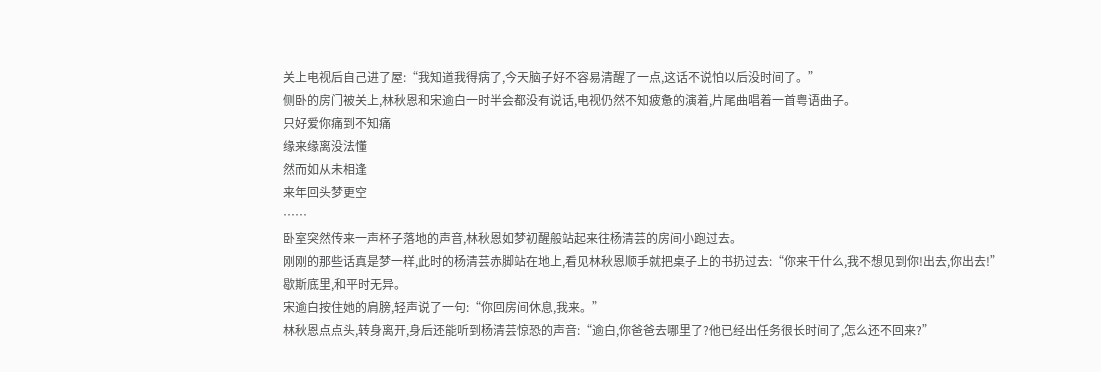关上电视后自己进了屋:“我知道我得病了,今天脑子好不容易清醒了一点,这话不说怕以后没时间了。”
侧卧的房门被关上,林秋恩和宋逾白一时半会都没有说话,电视仍然不知疲惫的演着,片尾曲唱着一首粤语曲子。
只好爱你痛到不知痛
缘来缘离没法懂
然而如从未相逢
来年回头梦更空
……
卧室突然传来一声杯子落地的声音,林秋恩如梦初醒般站起来往杨清芸的房间小跑过去。
刚刚的那些话真是梦一样,此时的杨清芸赤脚站在地上,看见林秋恩顺手就把桌子上的书扔过去:“你来干什么,我不想见到你!出去,你出去!”
歇斯底里,和平时无异。
宋逾白按住她的肩膀,轻声说了一句:“你回房间休息,我来。”
林秋恩点点头,转身离开,身后还能听到杨清芸惊恐的声音:“逾白,你爸爸去哪里了?他已经出任务很长时间了,怎么还不回来?”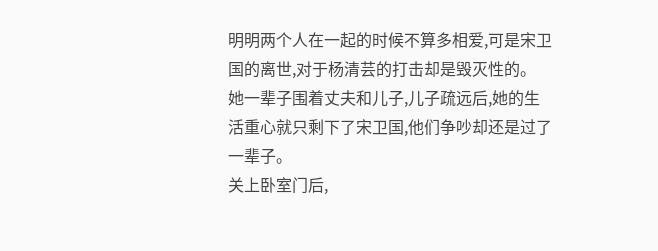明明两个人在一起的时候不算多相爱,可是宋卫国的离世,对于杨清芸的打击却是毁灭性的。
她一辈子围着丈夫和儿子,儿子疏远后,她的生活重心就只剩下了宋卫国,他们争吵却还是过了一辈子。
关上卧室门后,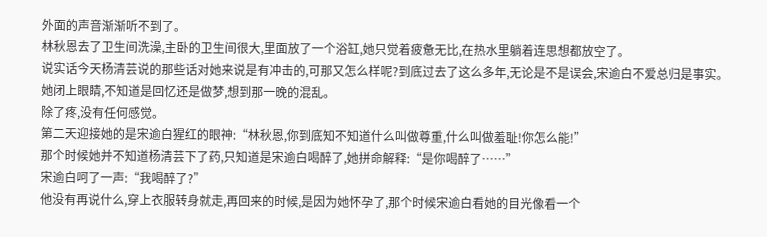外面的声音渐渐听不到了。
林秋恩去了卫生间洗澡,主卧的卫生间很大,里面放了一个浴缸,她只觉着疲惫无比,在热水里躺着连思想都放空了。
说实话今天杨清芸说的那些话对她来说是有冲击的,可那又怎么样呢?到底过去了这么多年,无论是不是误会,宋逾白不爱总归是事实。
她闭上眼睛,不知道是回忆还是做梦,想到那一晚的混乱。
除了疼,没有任何感觉。
第二天迎接她的是宋逾白猩红的眼神:“林秋恩,你到底知不知道什么叫做尊重,什么叫做羞耻!你怎么能!”
那个时候她并不知道杨清芸下了药,只知道是宋逾白喝醉了,她拼命解释:“是你喝醉了……”
宋逾白呵了一声:“我喝醉了?”
他没有再说什么,穿上衣服转身就走,再回来的时候,是因为她怀孕了,那个时候宋逾白看她的目光像看一个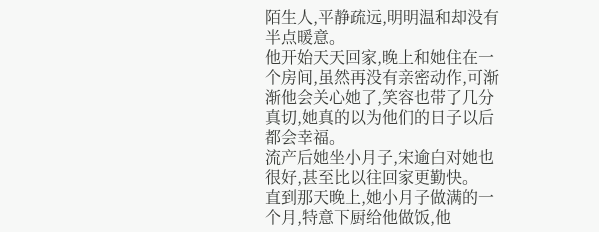陌生人,平静疏远,明明温和却没有半点暖意。
他开始天天回家,晚上和她住在一个房间,虽然再没有亲密动作,可渐渐他会关心她了,笑容也带了几分真切,她真的以为他们的日子以后都会幸福。
流产后她坐小月子,宋逾白对她也很好,甚至比以往回家更勤快。
直到那天晚上,她小月子做满的一个月,特意下厨给他做饭,他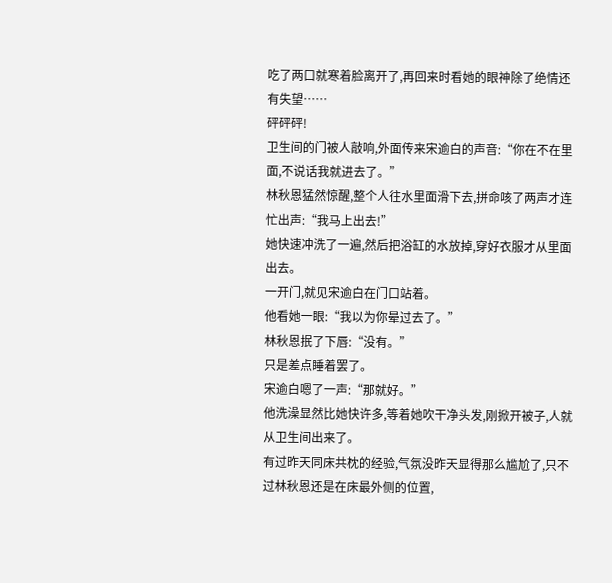吃了两口就寒着脸离开了,再回来时看她的眼神除了绝情还有失望……
砰砰砰!
卫生间的门被人敲响,外面传来宋逾白的声音:“你在不在里面,不说话我就进去了。”
林秋恩猛然惊醒,整个人往水里面滑下去,拼命咳了两声才连忙出声:“我马上出去!”
她快速冲洗了一遍,然后把浴缸的水放掉,穿好衣服才从里面出去。
一开门,就见宋逾白在门口站着。
他看她一眼:“我以为你晕过去了。”
林秋恩抿了下唇:“没有。”
只是差点睡着罢了。
宋逾白嗯了一声:“那就好。”
他洗澡显然比她快许多,等着她吹干净头发,刚掀开被子,人就从卫生间出来了。
有过昨天同床共枕的经验,气氛没昨天显得那么尴尬了,只不过林秋恩还是在床最外侧的位置,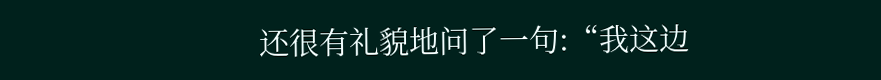还很有礼貌地问了一句:“我这边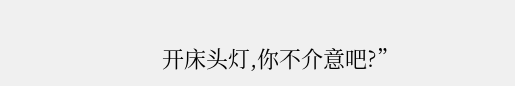开床头灯,你不介意吧?”